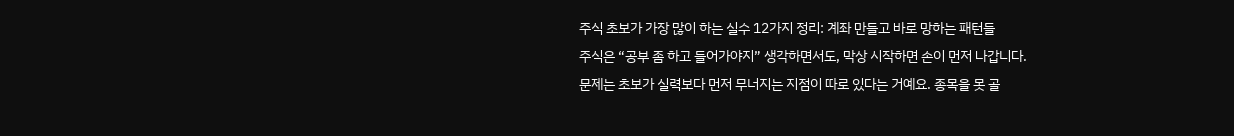주식 초보가 가장 많이 하는 실수 12가지 정리: 계좌 만들고 바로 망하는 패턴들
주식은 “공부 좀 하고 들어가야지” 생각하면서도, 막상 시작하면 손이 먼저 나갑니다.
문제는 초보가 실력보다 먼저 무너지는 지점이 따로 있다는 거예요. 종목을 못 골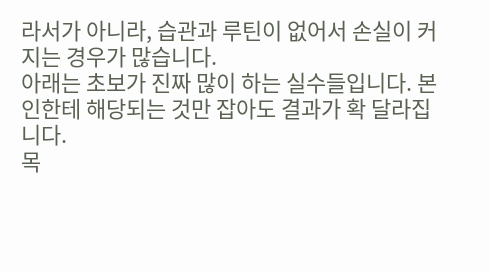라서가 아니라, 습관과 루틴이 없어서 손실이 커지는 경우가 많습니다.
아래는 초보가 진짜 많이 하는 실수들입니다. 본인한테 해당되는 것만 잡아도 결과가 확 달라집니다.
목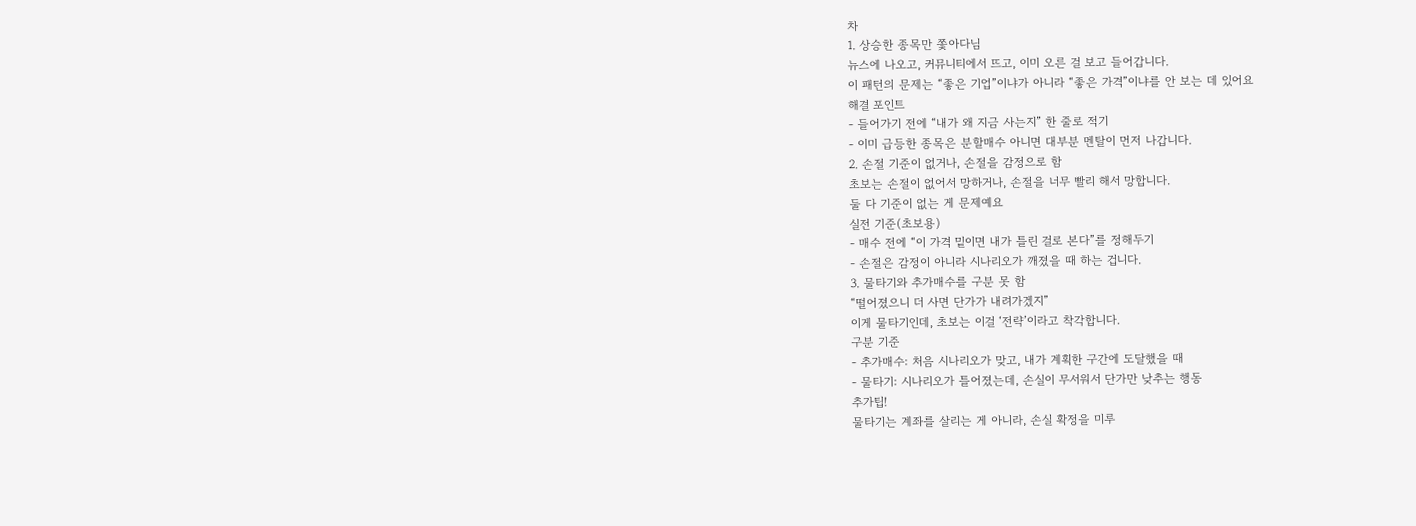차
1. 상승한 종목만 쫓아다님
뉴스에 나오고, 커뮤니티에서 뜨고, 이미 오른 걸 보고 들어갑니다.
이 패턴의 문제는 “좋은 기업”이냐가 아니라 “좋은 가격”이냐를 안 보는 데 있어요
해결 포인트
- 들어가기 전에 “내가 왜 지금 사는지” 한 줄로 적기
- 이미 급등한 종목은 분할매수 아니면 대부분 멘탈이 먼저 나갑니다.
2. 손절 기준이 없거나, 손절을 감정으로 함
초보는 손절이 없어서 망하거나, 손절을 너무 빨리 해서 망합니다.
둘 다 기준이 없는 게 문제예요
실전 기준(초보용)
- 매수 전에 “이 가격 밑이면 내가 틀린 걸로 본다”를 정해두기
- 손절은 감정이 아니라 시나리오가 깨졌을 때 하는 겁니다.
3. 물타기와 추가매수를 구분 못 함
“떨어졌으니 더 사면 단가가 내려가겠지”
이게 물타기인데, 초보는 이걸 ‘전략’이라고 착각합니다.
구분 기준
- 추가매수: 처음 시나리오가 맞고, 내가 계획한 구간에 도달했을 때
- 물타기: 시나리오가 틀어졌는데, 손실이 무서워서 단가만 낮추는 행동
추가팁!
물타기는 계좌를 살리는 게 아니라, 손실 확정을 미루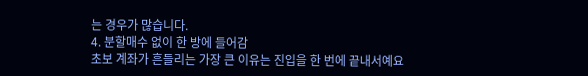는 경우가 많습니다.
4. 분할매수 없이 한 방에 들어감
초보 계좌가 흔들리는 가장 큰 이유는 진입을 한 번에 끝내서예요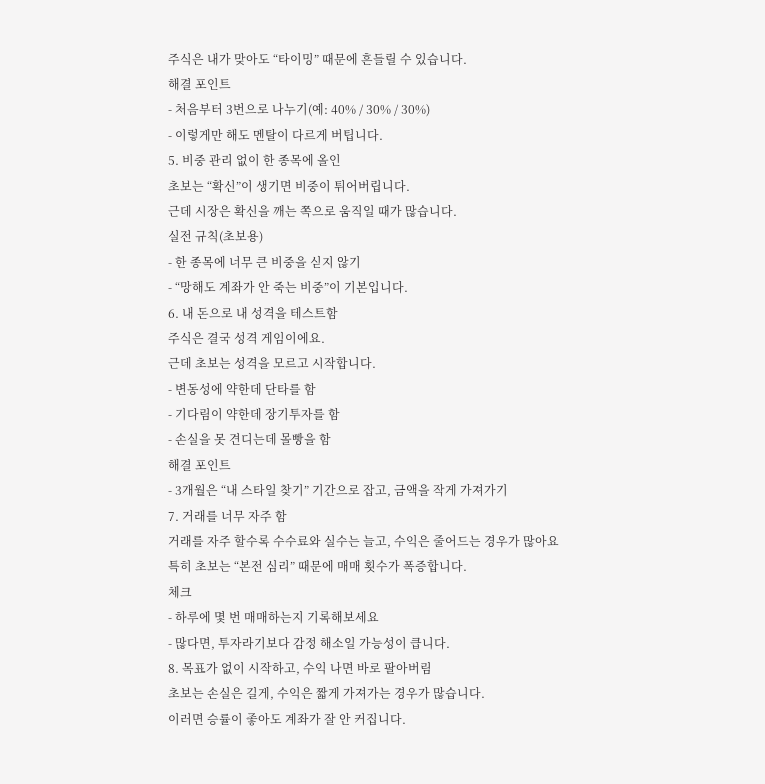주식은 내가 맞아도 “타이밍” 때문에 흔들릴 수 있습니다.
해결 포인트
- 처음부터 3번으로 나누기(예: 40% / 30% / 30%)
- 이렇게만 해도 멘탈이 다르게 버팁니다.
5. 비중 관리 없이 한 종목에 올인
초보는 “확신”이 생기면 비중이 튀어버립니다.
근데 시장은 확신을 깨는 쪽으로 움직일 때가 많습니다.
실전 규칙(초보용)
- 한 종목에 너무 큰 비중을 싣지 않기
- “망해도 계좌가 안 죽는 비중”이 기본입니다.
6. 내 돈으로 내 성격을 테스트함
주식은 결국 성격 게임이에요.
근데 초보는 성격을 모르고 시작합니다.
- 변동성에 약한데 단타를 함
- 기다림이 약한데 장기투자를 함
- 손실을 못 견디는데 몰빵을 함
해결 포인트
- 3개월은 “내 스타일 찾기” 기간으로 잡고, 금액을 작게 가져가기
7. 거래를 너무 자주 함
거래를 자주 할수록 수수료와 실수는 늘고, 수익은 줄어드는 경우가 많아요
특히 초보는 “본전 심리” 때문에 매매 횟수가 폭증합니다.
체크
- 하루에 몇 번 매매하는지 기록해보세요
- 많다면, 투자라기보다 감정 해소일 가능성이 큽니다.
8. 목표가 없이 시작하고, 수익 나면 바로 팔아버림
초보는 손실은 길게, 수익은 짧게 가져가는 경우가 많습니다.
이러면 승률이 좋아도 계좌가 잘 안 커집니다.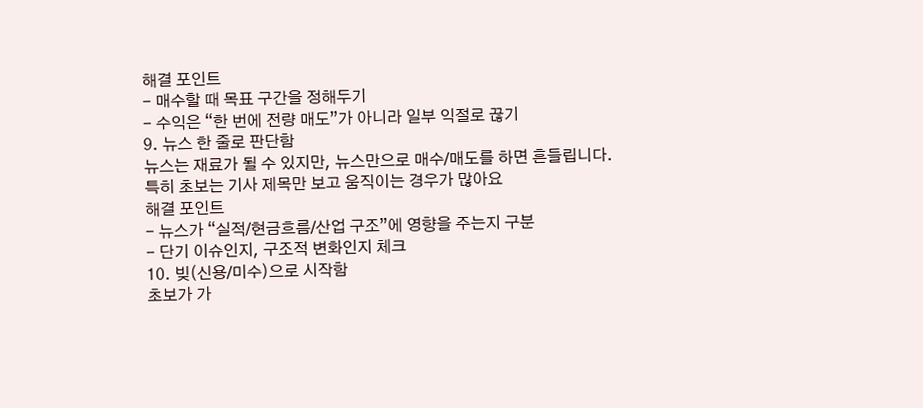해결 포인트
- 매수할 때 목표 구간을 정해두기
- 수익은 “한 번에 전량 매도”가 아니라 일부 익절로 끊기
9. 뉴스 한 줄로 판단함
뉴스는 재료가 될 수 있지만, 뉴스만으로 매수/매도를 하면 흔들립니다.
특히 초보는 기사 제목만 보고 움직이는 경우가 많아요
해결 포인트
- 뉴스가 “실적/현금흐름/산업 구조”에 영향을 주는지 구분
- 단기 이슈인지, 구조적 변화인지 체크
10. 빚(신용/미수)으로 시작함
초보가 가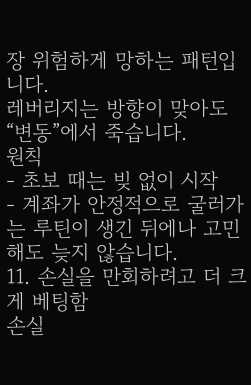장 위험하게 망하는 패턴입니다.
레버리지는 방향이 맞아도 “변동”에서 죽습니다.
원칙
- 초보 때는 빚 없이 시작
- 계좌가 안정적으로 굴러가는 루틴이 생긴 뒤에나 고민해도 늦지 않습니다.
11. 손실을 만회하려고 더 크게 베팅함
손실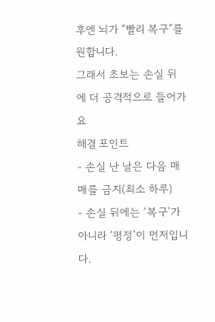후엔 뇌가 “빨리 복구”를 원합니다.
그래서 초보는 손실 뒤에 더 공격적으로 들어가요
해결 포인트
- 손실 난 날은 다음 매매를 금지(최소 하루)
- 손실 뒤에는 ‘복구’가 아니라 ‘평정’이 먼저입니다.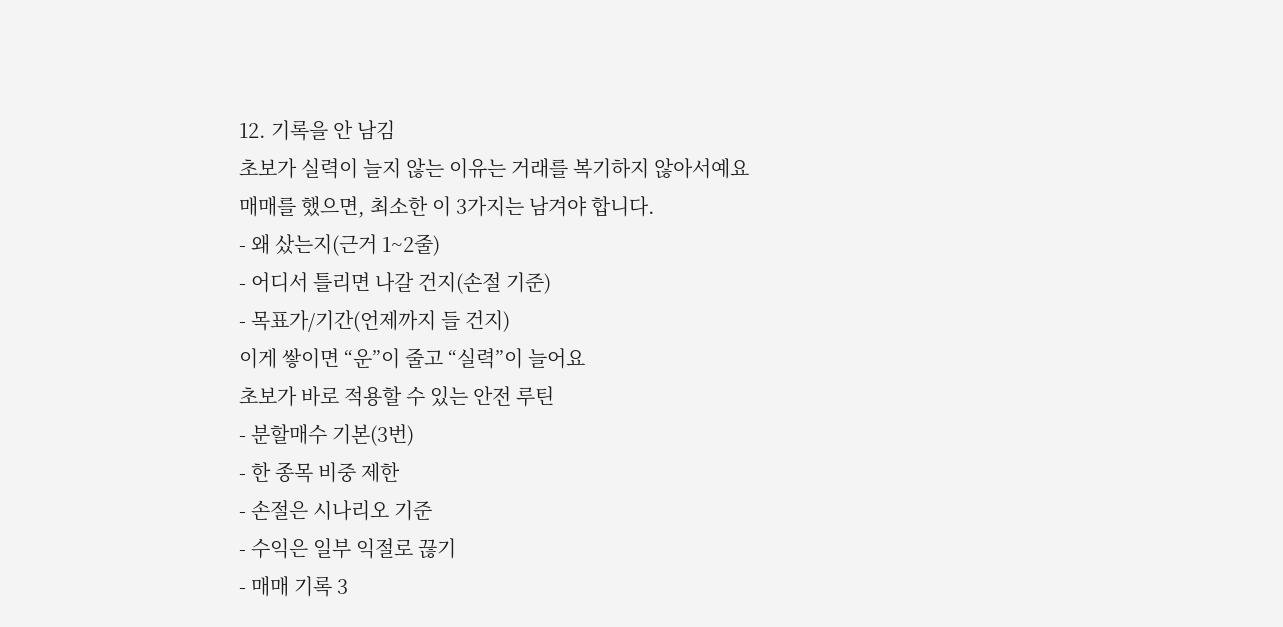12. 기록을 안 남김
초보가 실력이 늘지 않는 이유는 거래를 복기하지 않아서예요
매매를 했으면, 최소한 이 3가지는 남겨야 합니다.
- 왜 샀는지(근거 1~2줄)
- 어디서 틀리면 나갈 건지(손절 기준)
- 목표가/기간(언제까지 들 건지)
이게 쌓이면 “운”이 줄고 “실력”이 늘어요
초보가 바로 적용할 수 있는 안전 루틴
- 분할매수 기본(3번)
- 한 종목 비중 제한
- 손절은 시나리오 기준
- 수익은 일부 익절로 끊기
- 매매 기록 3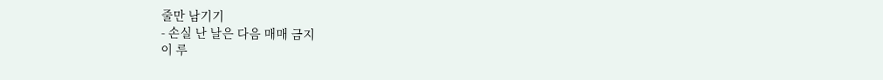줄만 남기기
- 손실 난 날은 다음 매매 금지
이 루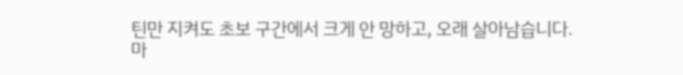틴만 지켜도 초보 구간에서 크게 안 망하고, 오래 살아남습니다.
마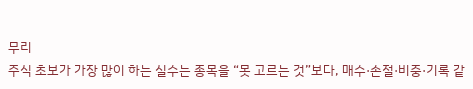무리
주식 초보가 가장 많이 하는 실수는 종목을 “못 고르는 것”보다, 매수·손절·비중·기록 같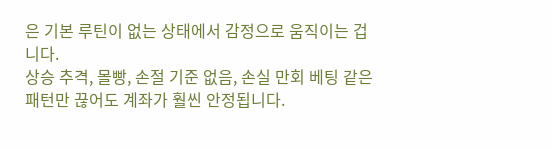은 기본 루틴이 없는 상태에서 감정으로 움직이는 겁니다.
상승 추격, 몰빵, 손절 기준 없음, 손실 만회 베팅 같은 패턴만 끊어도 계좌가 훨씬 안정됩니다.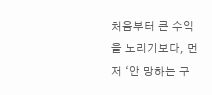처음부터 큰 수익을 노리기보다, 먼저 ‘안 망하는 구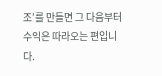조’를 만들면 그 다음부터 수익은 따라오는 편입니다.